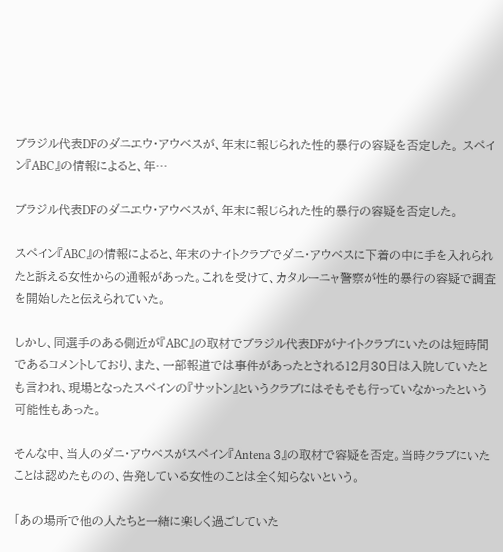ブラジル代表DFのダニエウ・アウベスが、年末に報じられた性的暴行の容疑を否定した。 スペイン『ABC』の情報によると、年…

ブラジル代表DFのダニエウ・アウベスが、年末に報じられた性的暴行の容疑を否定した。

スペイン『ABC』の情報によると、年末のナイトクラブでダニ・アウベスに下着の中に手を入れられたと訴える女性からの通報があった。これを受けて、カタルーニャ警察が性的暴行の容疑で調査を開始したと伝えられていた。

しかし、同選手のある側近が『ABC』の取材でブラジル代表DFがナイトクラブにいたのは短時間であるコメントしており、また、一部報道では事件があったとされる12月30日は入院していたとも言われ、現場となったスペインの『サットン』というクラブにはそもそも行っていなかったという可能性もあった。

そんな中、当人のダニ・アウベスがスペイン『Antena 3』の取材で容疑を否定。当時クラブにいたことは認めたものの、告発している女性のことは全く知らないという。

「あの場所で他の人たちと一緒に楽しく過ごしていた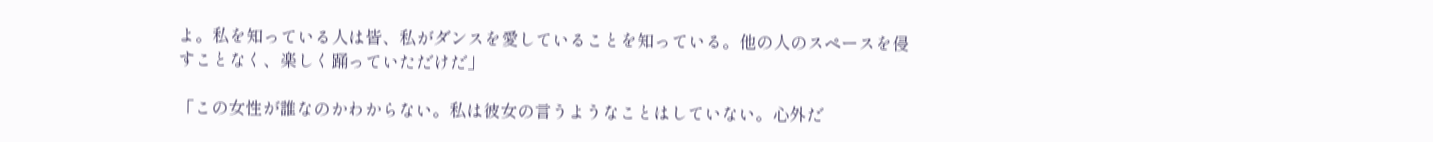よ。私を知っている人は皆、私がダンスを愛していることを知っている。他の人のスペースを侵すことなく、楽しく踊っていただけだ」

「この女性が誰なのかわからない。私は彼女の言うようなことはしていない。心外だ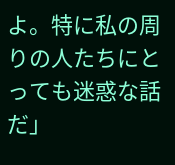よ。特に私の周りの人たちにとっても迷惑な話だ」